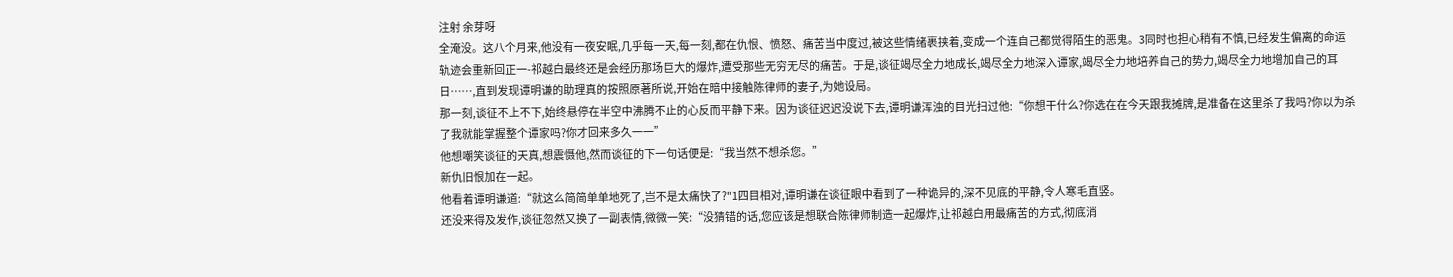注射 余芽呀
全淹没。这八个月来,他没有一夜安眠,几乎每一天,每一刻,都在仇恨、愤怒、痛苦当中度过,被这些情绪裹挟着,变成一个连自己都觉得陌生的恶鬼。3同时也担心稍有不慎,已经发生偏离的命运轨迹会重新回正一-祁越白最终还是会经历那场巨大的爆炸,遭受那些无穷无尽的痛苦。于是,谈征竭尽全力地成长,竭尽全力地深入谭家,竭尽全力地培养自己的势力,竭尽全力地增加自己的耳日……,直到发现谭明谦的助理真的按照原著所说,开始在暗中接触陈律师的妻子,为她设局。
那一刻,谈征不上不下,始终悬停在半空中沸腾不止的心反而平静下来。因为谈征迟迟没说下去,谭明谦浑浊的目光扫过他:“你想干什么?你选在在今天跟我摊牌,是准备在这里杀了我吗?你以为杀了我就能掌握整个谭家吗?你才回来多久一一”
他想嘲笑谈征的天真,想震慑他,然而谈征的下一句话便是:“我当然不想杀您。”
新仇旧恨加在一起。
他看着谭明谦道:“就这么简简单单地死了,岂不是太痛快了?"1四目相对,谭明谦在谈征眼中看到了一种诡异的,深不见底的平静,令人寒毛直竖。
还没来得及发作,谈征忽然又换了一副表情,微微一笑:“没猜错的话,您应该是想联合陈律师制造一起爆炸,让祁越白用最痛苦的方式,彻底消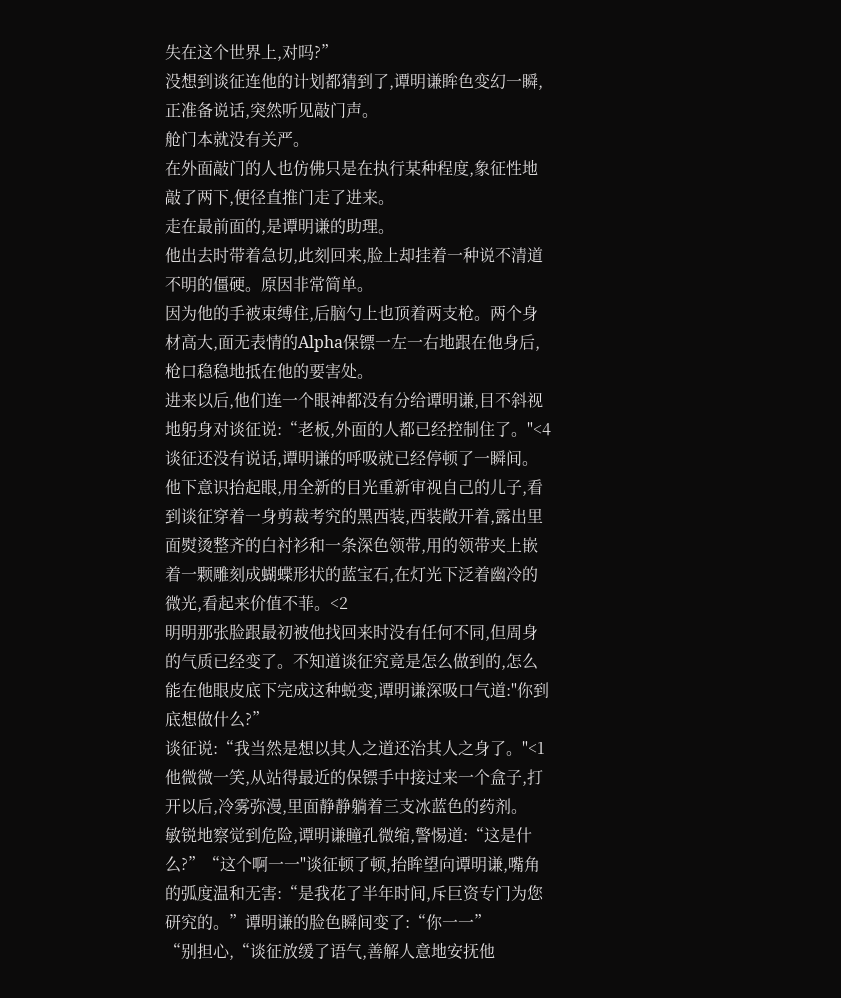失在这个世界上,对吗?”
没想到谈征连他的计划都猜到了,谭明谦眸色变幻一瞬,正准备说话,突然听见敲门声。
舱门本就没有关严。
在外面敲门的人也仿佛只是在执行某种程度,象征性地敲了两下,便径直推门走了进来。
走在最前面的,是谭明谦的助理。
他出去时带着急切,此刻回来,脸上却挂着一种说不清道不明的僵硬。原因非常简单。
因为他的手被束缚住,后脑勺上也顶着两支枪。两个身材高大,面无表情的Alpha保镖一左一右地跟在他身后,枪口稳稳地抵在他的要害处。
进来以后,他们连一个眼神都没有分给谭明谦,目不斜视地躬身对谈征说:“老板,外面的人都已经控制住了。"<4谈征还没有说话,谭明谦的呼吸就已经停顿了一瞬间。他下意识抬起眼,用全新的目光重新审视自己的儿子,看到谈征穿着一身剪裁考究的黑西装,西装敞开着,露出里面熨烫整齐的白衬衫和一条深色领带,用的领带夹上嵌着一颗雕刻成蝴蝶形状的蓝宝石,在灯光下泛着幽冷的微光,看起来价值不菲。<2
明明那张脸跟最初被他找回来时没有任何不同,但周身的气质已经变了。不知道谈征究竟是怎么做到的,怎么能在他眼皮底下完成这种蜕变,谭明谦深吸口气道:"你到底想做什么?”
谈征说:“我当然是想以其人之道还治其人之身了。"<1他微微一笑,从站得最近的保镖手中接过来一个盒子,打开以后,冷雾弥漫,里面静静躺着三支冰蓝色的药剂。
敏锐地察觉到危险,谭明谦瞳孔微缩,警惕道:“这是什么?”“这个啊一一"谈征顿了顿,抬眸望向谭明谦,嘴角的弧度温和无害:“是我花了半年时间,斥巨资专门为您研究的。”谭明谦的脸色瞬间变了:“你一一”
“别担心,“谈征放缓了语气,善解人意地安抚他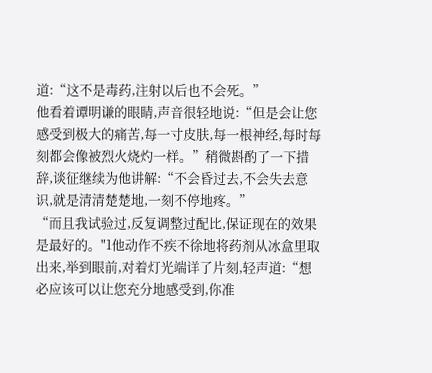道:“这不是毒药,注射以后也不会死。”
他看着谭明谦的眼睛,声音很轻地说:“但是会让您感受到极大的痛苦,每一寸皮肤,每一根神经,每时每刻都会像被烈火烧灼一样。”稍微斟酌了一下措辞,谈征继续为他讲解:“不会昏过去,不会失去意识,就是清清楚楚地,一刻不停地疼。”
“而且我试验过,反复调整过配比,保证现在的效果是最好的。"1他动作不疾不徐地将药剂从冰盒里取出来,举到眼前,对着灯光端详了片刻,轻声道:“想必应该可以让您充分地感受到,你准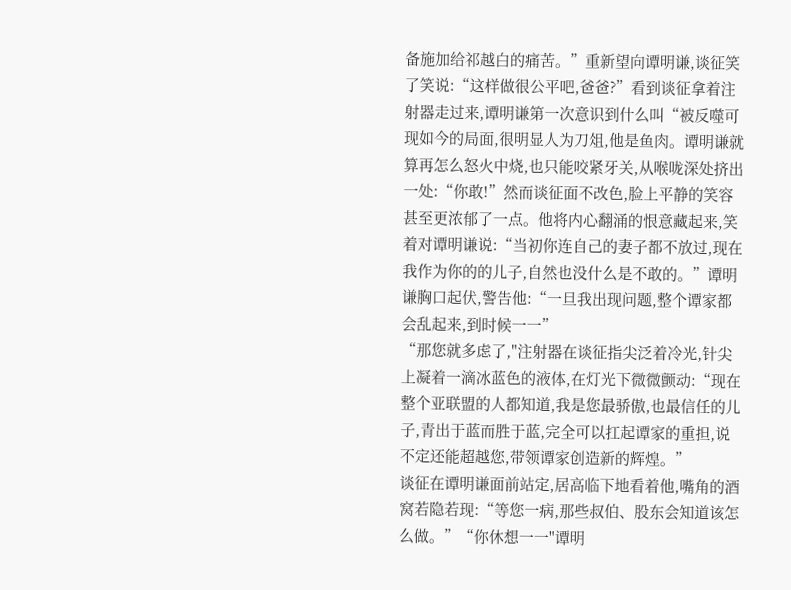备施加给祁越白的痛苦。”重新望向谭明谦,谈征笑了笑说:“这样做很公平吧,爸爸?”看到谈征拿着注射器走过来,谭明谦第一次意识到什么叫“被反噬可现如今的局面,很明显人为刀俎,他是鱼肉。谭明谦就算再怎么怒火中烧,也只能咬紧牙关,从喉咙深处挤出一处:“你敢!”然而谈征面不改色,脸上平静的笑容甚至更浓郁了一点。他将内心翻涌的恨意藏起来,笑着对谭明谦说:“当初你连自己的妻子都不放过,现在我作为你的的儿子,自然也没什么是不敢的。”谭明谦胸口起伏,警告他:“一旦我出现问题,整个谭家都会乱起来,到时候一一”
“那您就多虑了,"注射器在谈征指尖泛着冷光,针尖上凝着一滴冰蓝色的液体,在灯光下微微颤动:“现在整个亚联盟的人都知道,我是您最骄傲,也最信任的儿子,青出于蓝而胜于蓝,完全可以扛起谭家的重担,说不定还能超越您,带领谭家创造新的辉煌。”
谈征在谭明谦面前站定,居高临下地看着他,嘴角的酒窝若隐若现:“等您一病,那些叔伯、股东会知道该怎么做。”“你休想一一"谭明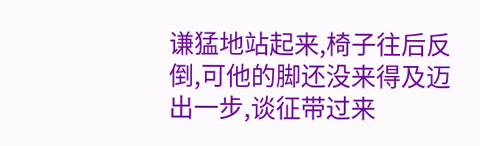谦猛地站起来,椅子往后反倒,可他的脚还没来得及迈出一步,谈征带过来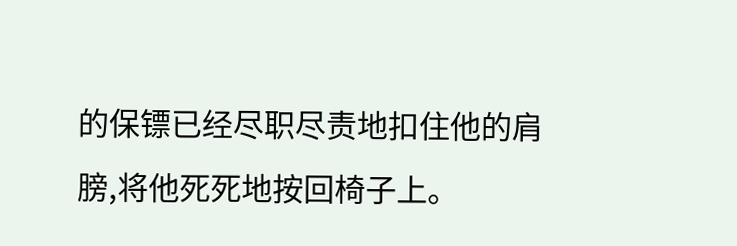的保镖已经尽职尽责地扣住他的肩膀,将他死死地按回椅子上。